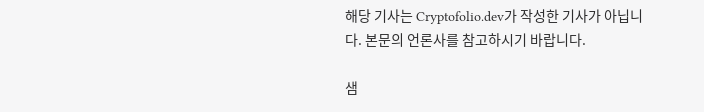해당 기사는 Cryptofolio.dev가 작성한 기사가 아닙니다. 본문의 언론사를 참고하시기 바랍니다.

샘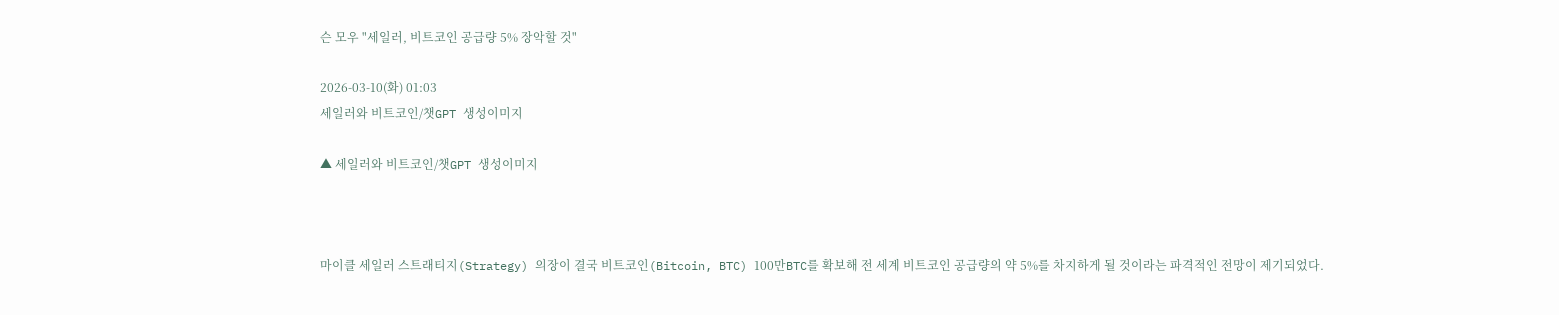슨 모우 "세일러, 비트코인 공급량 5% 장악할 것"

2026-03-10(화) 01:03
세일러와 비트코인/챗GPT 생성이미지

▲ 세일러와 비트코인/챗GPT 생성이미지



마이클 세일러 스트래티지(Strategy) 의장이 결국 비트코인(Bitcoin, BTC) 100만BTC를 확보해 전 세계 비트코인 공급량의 약 5%를 차지하게 될 것이라는 파격적인 전망이 제기되었다.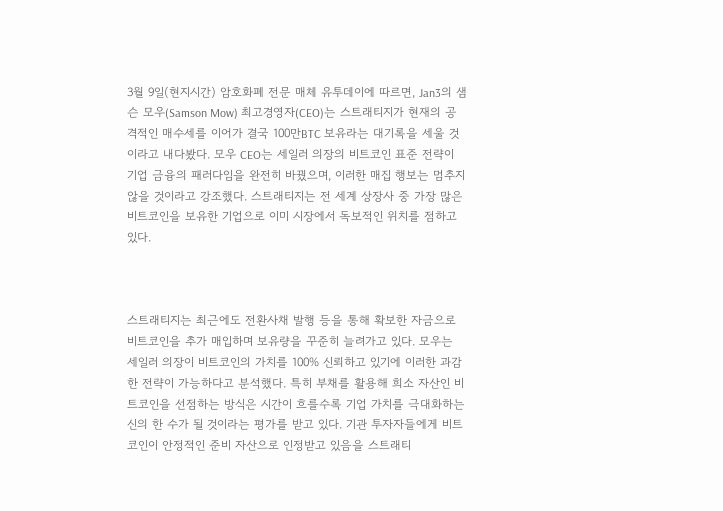3월 9일(현지시간) 암호화폐 전문 매체 유투데이에 따르면, Jan3의 샘슨 모우(Samson Mow) 최고경영자(CEO)는 스트래티지가 현재의 공격적인 매수세를 이어가 결국 100만BTC 보유라는 대기록을 세울 것이라고 내다봤다. 모우 CEO는 세일러 의장의 비트코인 표준 전략이 기업 금융의 패러다임을 완전히 바꿨으며, 이러한 매집 행보는 멈추지 않을 것이라고 강조했다. 스트래티지는 전 세계 상장사 중 가장 많은 비트코인을 보유한 기업으로 이미 시장에서 독보적인 위치를 점하고 있다.



스트래티지는 최근에도 전환사채 발행 등을 통해 확보한 자금으로 비트코인을 추가 매입하며 보유량을 꾸준히 늘려가고 있다. 모우는 세일러 의장이 비트코인의 가치를 100% 신뢰하고 있기에 이러한 과감한 전략이 가능하다고 분석했다. 특히 부채를 활용해 희소 자산인 비트코인을 선점하는 방식은 시간이 흐를수록 기업 가치를 극대화하는 신의 한 수가 될 것이라는 평가를 받고 있다. 기관 투자자들에게 비트코인이 안정적인 준비 자산으로 인정받고 있음을 스트래티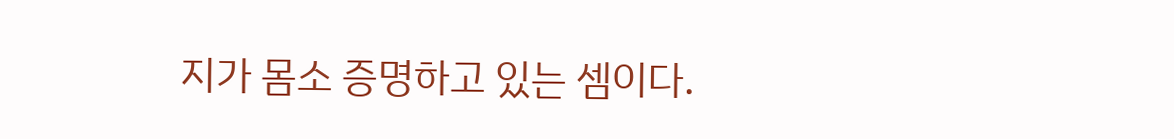지가 몸소 증명하고 있는 셈이다.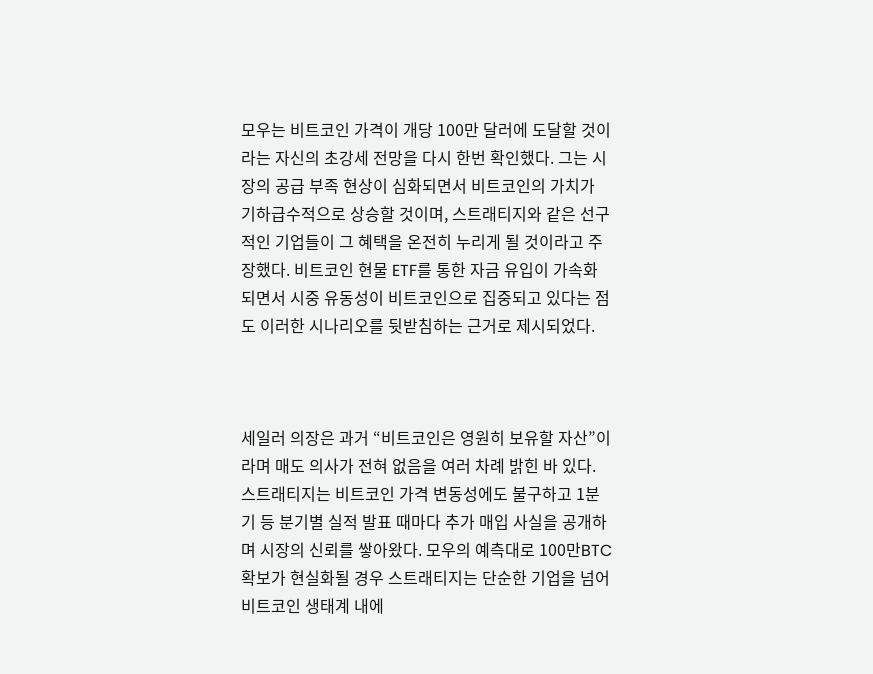모우는 비트코인 가격이 개당 100만 달러에 도달할 것이라는 자신의 초강세 전망을 다시 한번 확인했다. 그는 시장의 공급 부족 현상이 심화되면서 비트코인의 가치가 기하급수적으로 상승할 것이며, 스트래티지와 같은 선구적인 기업들이 그 혜택을 온전히 누리게 될 것이라고 주장했다. 비트코인 현물 ETF를 통한 자금 유입이 가속화되면서 시중 유동성이 비트코인으로 집중되고 있다는 점도 이러한 시나리오를 뒷받침하는 근거로 제시되었다.



세일러 의장은 과거 “비트코인은 영원히 보유할 자산”이라며 매도 의사가 전혀 없음을 여러 차례 밝힌 바 있다. 스트래티지는 비트코인 가격 변동성에도 불구하고 1분기 등 분기별 실적 발표 때마다 추가 매입 사실을 공개하며 시장의 신뢰를 쌓아왔다. 모우의 예측대로 100만BTC 확보가 현실화될 경우 스트래티지는 단순한 기업을 넘어 비트코인 생태계 내에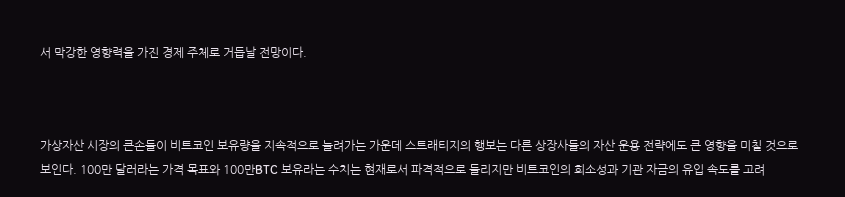서 막강한 영향력을 가진 경제 주체로 거듭날 전망이다.



가상자산 시장의 큰손들이 비트코인 보유량을 지속적으로 늘려가는 가운데 스트래티지의 행보는 다른 상장사들의 자산 운용 전략에도 큰 영향을 미칠 것으로 보인다. 100만 달러라는 가격 목표와 100만BTC 보유라는 수치는 현재로서 파격적으로 들리지만 비트코인의 희소성과 기관 자금의 유입 속도를 고려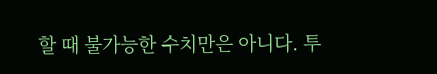할 때 불가능한 수치만은 아니다. 투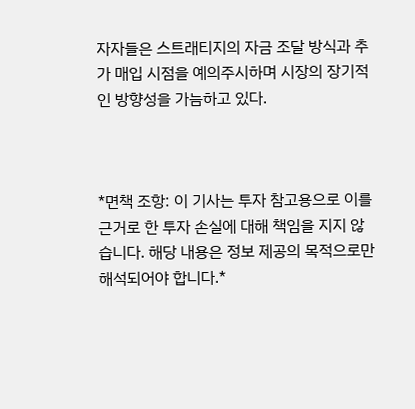자자들은 스트래티지의 자금 조달 방식과 추가 매입 시점을 예의주시하며 시장의 장기적인 방향성을 가늠하고 있다.



*면책 조항: 이 기사는 투자 참고용으로 이를 근거로 한 투자 손실에 대해 책임을 지지 않습니다. 해당 내용은 정보 제공의 목적으로만 해석되어야 합니다.*